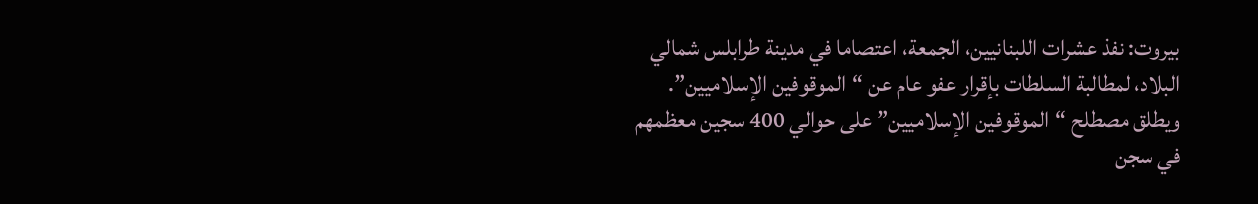بيروت: نفذ عشرات اللبنانيين، الجمعة، اعتصاما في مدينة طرابلس شمالي البلاد، لمطالبة السلطات بإقرار عفو عام عن “الموقوفين الإسلاميين”.
ويطلق مصطلح “الموقوفين الإسلاميين” على حوالي 400 سجين معظمهم في سجن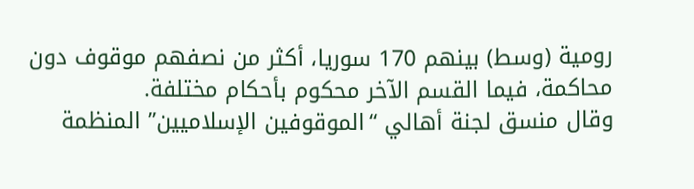رومية (وسط) بينهم 170 سوريا، أكثر من نصفهم موقوف دون محاكمة، فيما القسم الآخر محكوم بأحكام مختلفة.
وقال منسق لجنة أهالي “الموقوفين الإسلاميين” المنظمة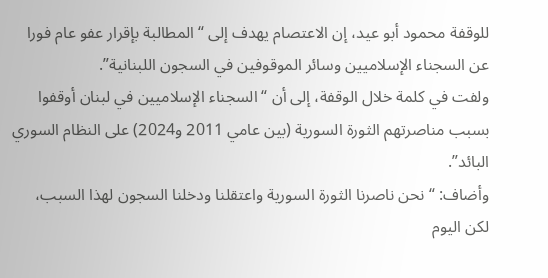للوقفة محمود أبو عيد، إن الاعتصام يهدف إلى “المطالبة بإقرار عفو عام فورا عن السجناء الإسلاميين وسائر الموقوفين في السجون اللبنانية”.
ولفت في كلمة خلال الوقفة، إلى أن “السجناء الإسلاميين في لبنان أوقفوا بسبب مناصرتهم الثورة السورية (بين عامي 2011 و2024) على النظام السوري البائد”.
وأضاف: “نحن ناصرنا الثورة السورية واعتقلنا ودخلنا السجون لهذا السبب، لكن اليوم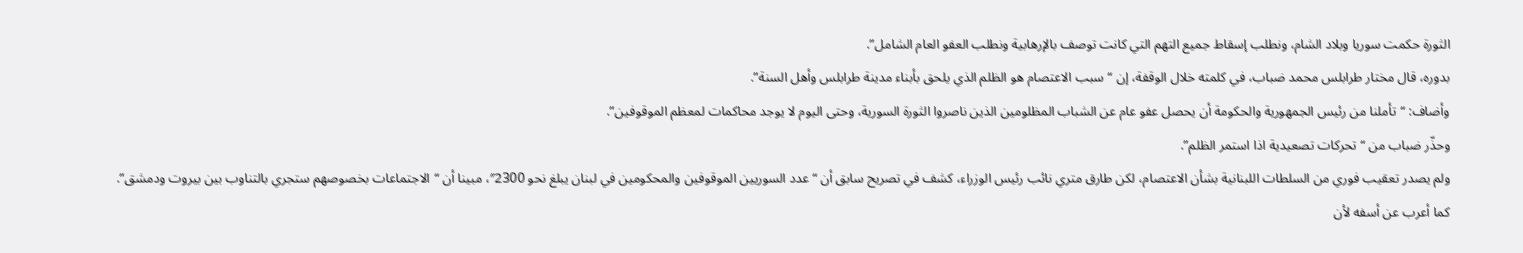الثورة حكمت سوريا وبلاد الشام، ونطلب إسقاط جميع التهم التي كانت توصف بالإرهابية ونطلب العفو العام الشامل”.
بدوره، قال مختار طرابلس محمد ضباب، في كلمته خلال الوقفة، إن “سبب الاعتصام هو الظلم الذي يلحق بأبناء مدينة طرابلس وأهل السنة”.
وأضاف: “تأملنا من رئيس الجمهورية والحكومة أن يحصل عفو عام عن الشباب المظلومين الذين ناصروا الثورة السورية، وحتى اليوم لا يوجد محاكمات لمعظم الموقوفين”.
وحذّر ضباب من “تحركات تصعيدية اذا استمر الظلم”.
ولم يصدر تعقيب فوري من السلطات اللبنانية بشأن الاعتصام، لكن طارق متري نائب رئيس الوزراء، كشف في تصريح سابق أن “عدد السوريين الموقوفين والمحكومين في لبنان يبلغ نحو 2300″، مبينا أن “الاجتماعات بخصوصهم ستجري بالتناوب بين بيروت ودمشق”.
كما أعرب عن أسفه لأن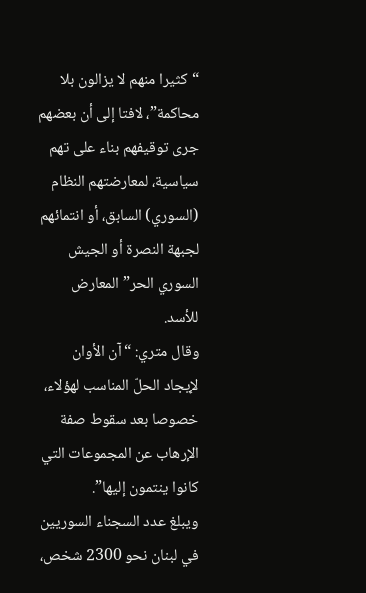“كثيرا منهم لا يزالون بلا محاكمة”، لافتا إلى أن بعضهم جرى توقيفهم بناء على تهم سياسية، لمعارضتهم النظام (السوري) السابق، أو انتمائهم لجبهة النصرة أو الجيش السوري الحر” المعارض للأسد.
وقال متري: “آن الأوان لإيجاد الحلّ المناسب لهؤلاء، خصوصا بعد سقوط صفة الإرهاب عن المجموعات التي كانوا ينتمون إليها”.
ويبلغ عدد السجناء السوريين في لبنان نحو 2300 شخص،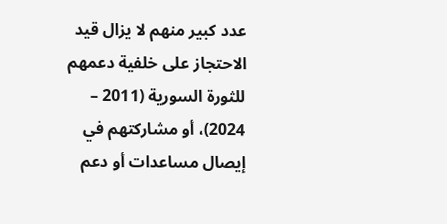عدد كبير منهم لا يزال قيد الاحتجاز على خلفية دعمهم للثورة السورية (2011 – 2024)، أو مشاركتهم في إيصال مساعدات أو دعم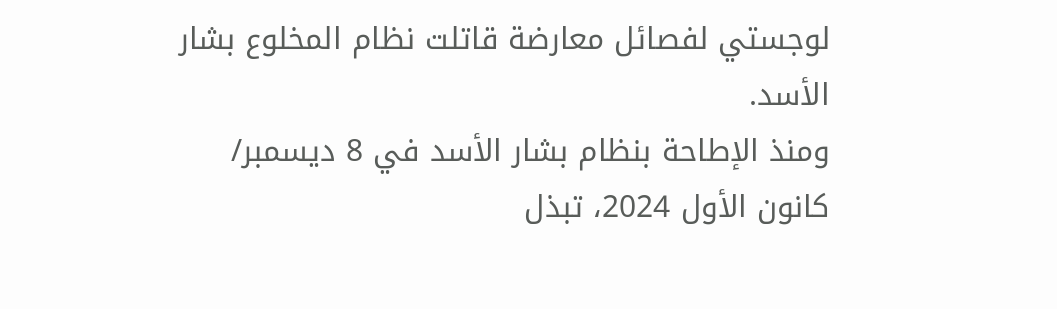لوجستي لفصائل معارضة قاتلت نظام المخلوع بشار الأسد.
ومنذ الإطاحة بنظام بشار الأسد في 8 ديسمبر/ كانون الأول 2024، تبذل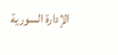الإدارة السورية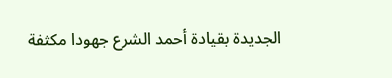الجديدة بقيادة أحمد الشرع جهودا مكثفة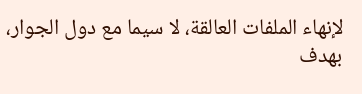لإنهاء الملفات العالقة، لا سيما مع دول الجوار، بهدف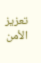تعزيز الأمن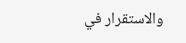والاستقرار في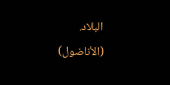البلاد.
(الأناضول)